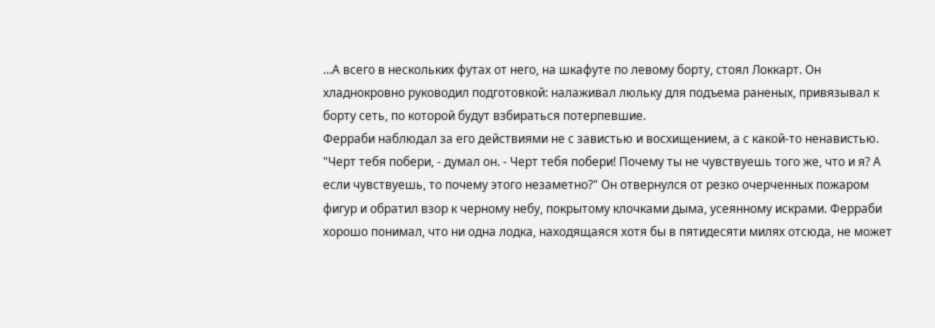…А всего в нескольких футах от него, на шкафуте по левому борту, стоял Локкарт. Он хладнокровно руководил подготовкой: налаживал люльку для подъема раненых, привязывал к борту сеть, по которой будут взбираться потерпевшие.
Ферраби наблюдал за его действиями не с завистью и восхищением, а с какой-то ненавистью. "Черт тебя побери, - думал он. - Черт тебя побери! Почему ты не чувствуешь того же, что и я? А если чувствуешь, то почему этого незаметно?" Он отвернулся от резко очерченных пожаром фигур и обратил взор к черному небу, покрытому клочками дыма, усеянному искрами. Ферраби хорошо понимал, что ни одна лодка, находящаяся хотя бы в пятидесяти милях отсюда, не может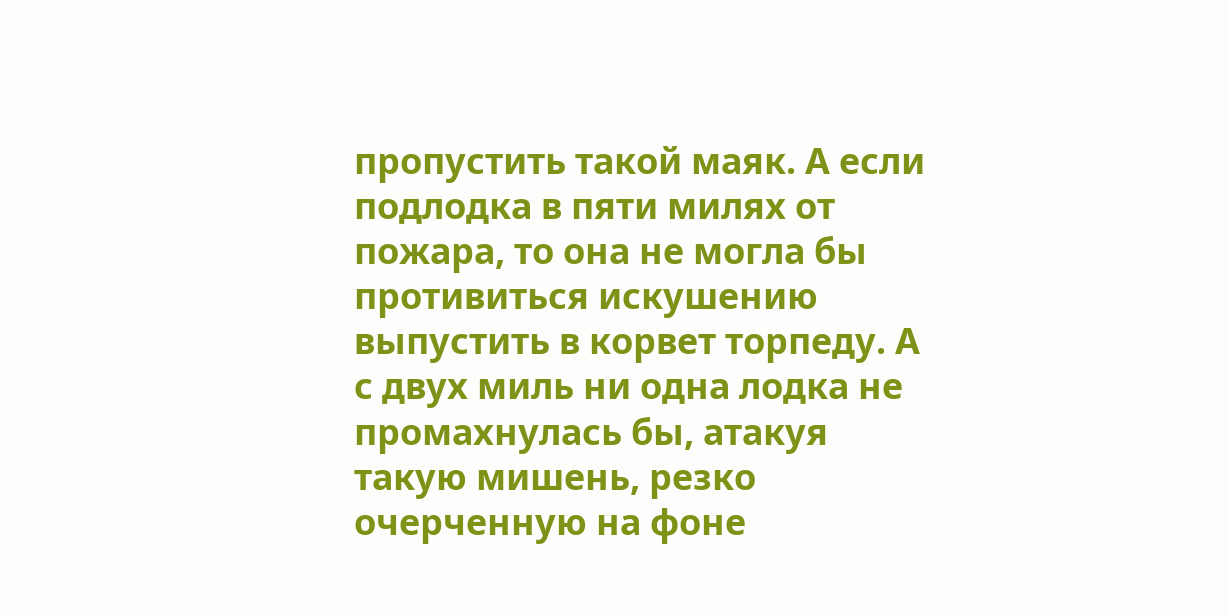пропустить такой маяк. А если подлодка в пяти милях от пожара, то она не могла бы противиться искушению выпустить в корвет торпеду. А с двух миль ни одна лодка не промахнулась бы, атакуя такую мишень, резко очерченную на фоне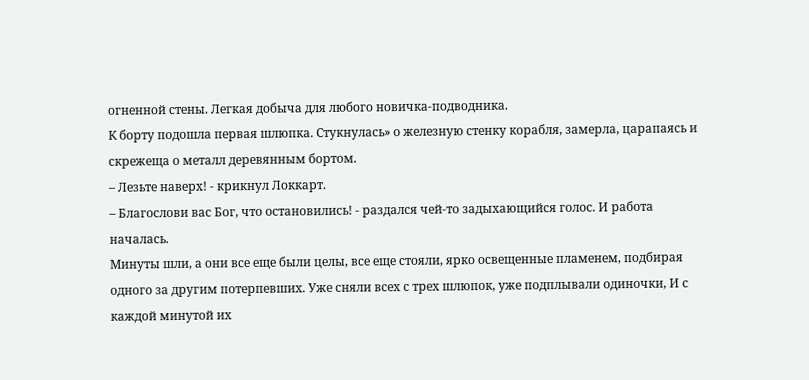огненной стены. Легкая добыча для любого новичка-подводника.
К борту подошла первая шлюпка. Стукнулась» о железную стенку корабля, замерла, царапаясь и скрежеща о металл деревянным бортом.
– Лезьте наверх! - крикнул Локкарт.
– Благослови вас Бог, что остановились! - раздался чей-то задыхающийся голос. И работа началась.
Минуты шли, а они все еще были целы, все еще стояли, ярко освещенные пламенем, подбирая одного за другим потерпевших. Уже сняли всех с трех шлюпок, уже подплывали одиночки, И с каждой минутой их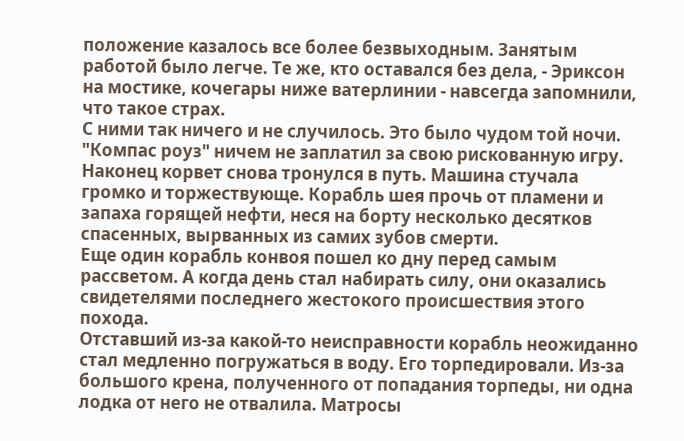положение казалось все более безвыходным. Занятым работой было легче. Те же, кто оставался без дела, - Эриксон на мостике, кочегары ниже ватерлинии - навсегда запомнили, что такое страх.
С ними так ничего и не случилось. Это было чудом той ночи. "Компас роуз" ничем не заплатил за свою рискованную игру. Наконец корвет снова тронулся в путь. Машина стучала громко и торжествующе. Корабль шея прочь от пламени и запаха горящей нефти, неся на борту несколько десятков спасенных, вырванных из самих зубов смерти.
Еще один корабль конвоя пошел ко дну перед самым рассветом. А когда день стал набирать силу, они оказались свидетелями последнего жестокого происшествия этого похода.
Отставший из-за какой-то неисправности корабль неожиданно стал медленно погружаться в воду. Его торпедировали. Из-за большого крена, полученного от попадания торпеды, ни одна лодка от него не отвалила. Матросы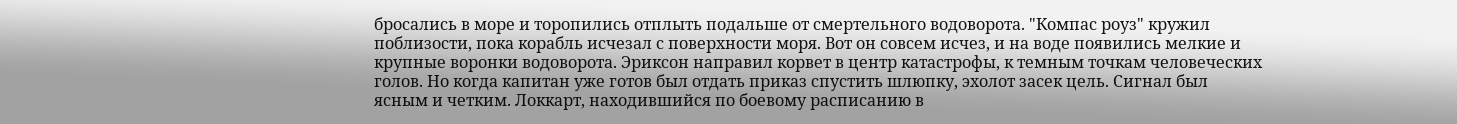бросались в море и торопились отплыть подальше от смертельного водоворота. "Компас роуз" кружил поблизости, пока корабль исчезал с поверхности моря. Вот он совсем исчез, и на воде появились мелкие и крупные воронки водоворота. Эриксон направил корвет в центр катастрофы, к темным точкам человеческих голов. Но когда капитан уже готов был отдать приказ спустить шлюпку, эхолот засек цель. Сигнал был ясным и четким. Локкарт, находившийся по боевому расписанию в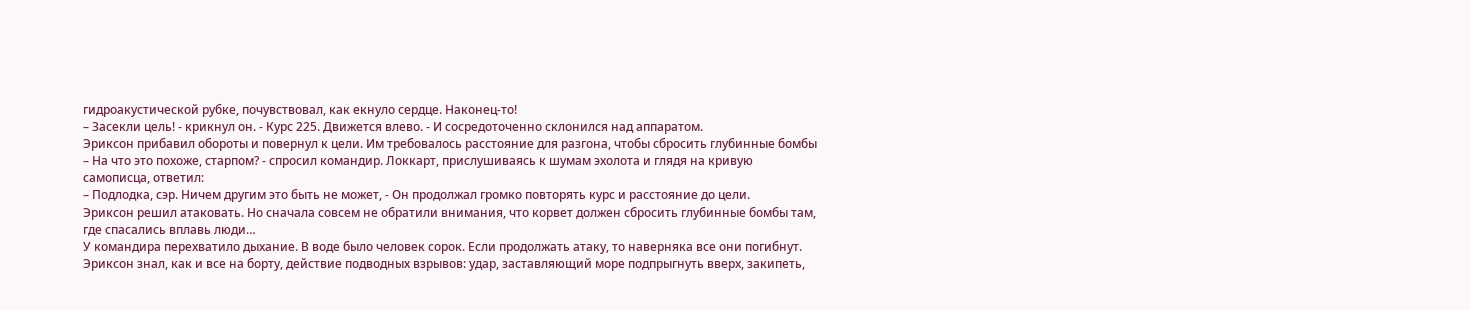гидроакустической рубке, почувствовал, как екнуло сердце. Наконец-то!
– Засекли цель! - крикнул он. - Курс 225. Движется влево. - И сосредоточенно склонился над аппаратом.
Эриксон прибавил обороты и повернул к цели. Им требовалось расстояние для разгона, чтобы сбросить глубинные бомбы
– На что это похоже, старпом? - спросил командир. Локкарт, прислушиваясь к шумам эхолота и глядя на кривую самописца, ответил:
– Подлодка, сэр. Ничем другим это быть не может, - Он продолжал громко повторять курс и расстояние до цели.
Эриксон решил атаковать. Но сначала совсем не обратили внимания, что корвет должен сбросить глубинные бомбы там, где спасались вплавь люди…
У командира перехватило дыхание. В воде было человек сорок. Если продолжать атаку, то наверняка все они погибнут. Эриксон знал, как и все на борту, действие подводных взрывов: удар, заставляющий море подпрыгнуть вверх, закипеть,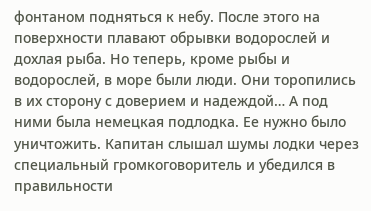фонтаном подняться к небу. После этого на поверхности плавают обрывки водорослей и дохлая рыба. Но теперь, кроме рыбы и водорослей, в море были люди. Они торопились в их сторону с доверием и надеждой… А под ними была немецкая подлодка. Ее нужно было уничтожить. Капитан слышал шумы лодки через специальный громкоговоритель и убедился в правильности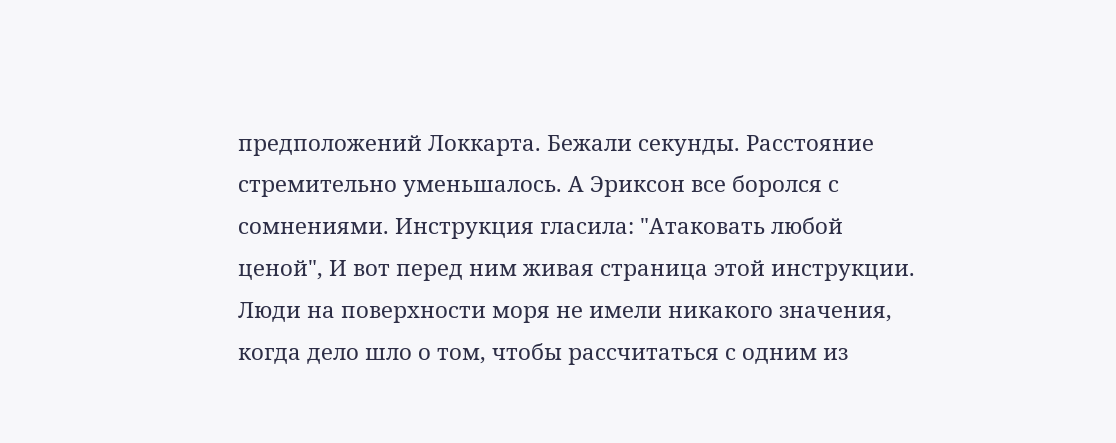предположений Локкарта. Бежали секунды. Расстояние стремительно уменьшалось. А Эриксон все боролся с сомнениями. Инструкция гласила: "Атаковать любой ценой", И вот перед ним живая страница этой инструкции. Люди на поверхности моря не имели никакого значения, когда дело шло о том, чтобы рассчитаться с одним из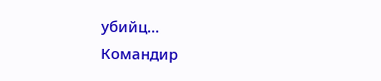убийц…
Командир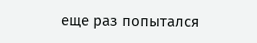еще раз попытался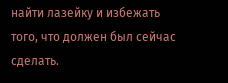найти лазейку и избежать того, что должен был сейчас сделать.